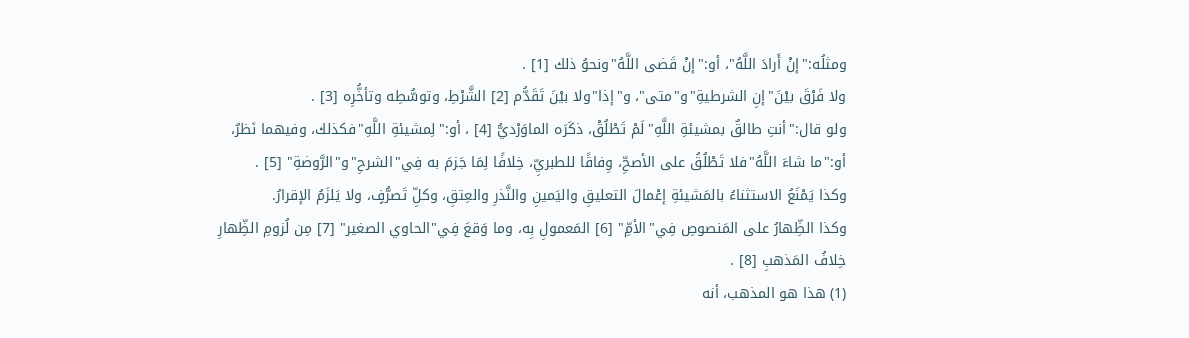ومثلُه:"إنْ أَرادَ اللَّهُ"، أو:"إنْ قَضى اللَّهُ"ونحوُ ذلك [1] .
ولا فَرْقَ بيْنَ"إنِ الشرطيةِ"و"متى"، و"إذا"ولا بيْنَ تَقَدُّم [2] الشَّرْطِ، وتوسُّطِه وتأخُّرِه [3] .
ولو قال:"أنتِ طالقٌ بمشيئةِ اللَّهِ"لَمْ تَطْلُقْ، ذكَرَه الماوَرْديُّ [4] ، أو:"لِمشيئةِ اللَّهِ"فكذلك، وفيهما نَظرٌ، أو:"ما شاءَ اللَّهُ"فلا تَطْلُقُ على الأصحِّ، وِفاقًا للطبريِّ، خِلافًا لِمَا جَزمَ به فِي"الشرحِ"و"الرَّوضةِ" [5] .
وكذا يَمْنَعُ الاستثناءُ بالمَشيئةِ إعْمالَ التعليقِ واليَمينِ والنَّذرِ والعِتقِ، وكلِّ تَصرُّفٍ، ولا يَلزَمُ الإقرارُ.
وكذا الظِّهارُ على المَنصوصِ فِي"الأمِّ" [6] المَعمولِ بِه، وما وَقعَ فِي"الحاوي الصغير" [7] مِن لُزومِ الظِّهارِ خِلافُ المَذهبِ [8] .
(1) هذا هو المذهب، أنه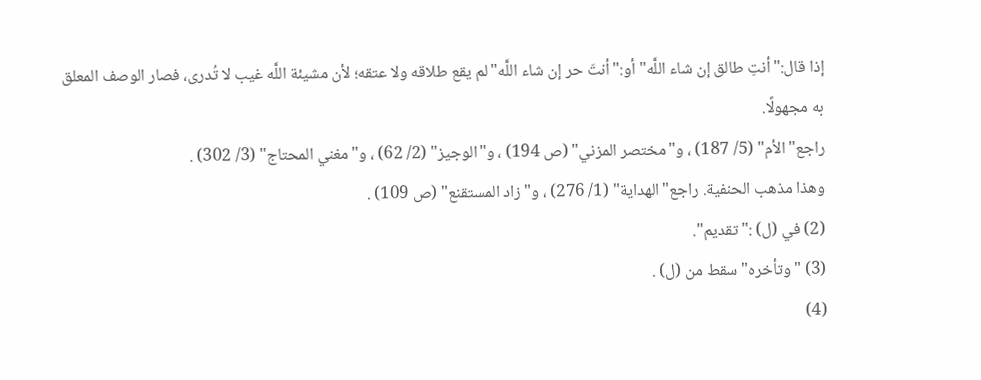إذا قال:"أنتِ طالق إن شاء اللَّه"أو:"أنتَ حر إن شاء اللَّه"لم يقع طلاقه ولا عتقه؛ لأن مشيئة اللَّه غيب لا تُدرى، فصار الوصف المعلق به مجهولًا.
راجع"الأم" (5/ 187) ، و"مختصر المزني" (ص 194) ، و"الوجيز" (2/ 62) ، و"مغني المحتاج" (3/ 302) .
وهذا مذهب الحنفية. راجع"الهداية" (1/ 276) ، و"زاد المستقنع" (ص 109) .
(2) في (ل) :"تقديم".
(3) "وتأخره"سقط من (ل) .
(4)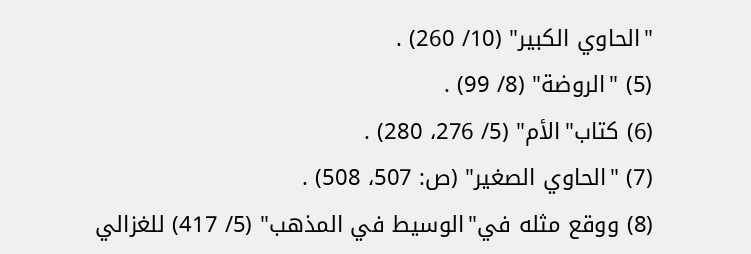"الحاوي الكبير" (10/ 260) .
(5) "الروضة" (8/ 99) .
(6) كتاب"الأم" (5/ 276، 280) .
(7) "الحاوي الصغير" (ص: 507، 508) .
(8) ووقع مثله في"الوسيط في المذهب" (5/ 417) للغزالي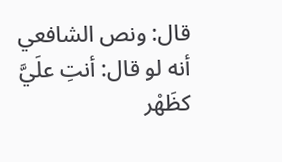قال: ونص الشافعي أنه لو قال: أنتِ علَيَّ كظَهْر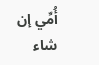أُمِّي إن شاء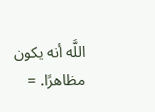اللَّه أنه يكون مظاهرًا. =